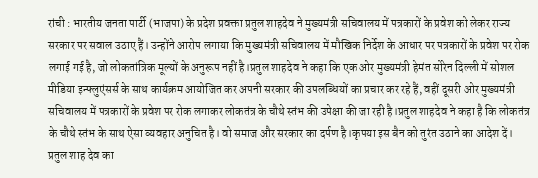रांची : भारतीय जनता पार्टी (भाजपा) के प्रदेश प्रवक्ता प्रतुल शाहदेव ने मुख्यमंत्री सचिवालय में पत्रकारों के प्रवेश को लेकर राज्य सरकार पर सवाल उठाए हैं। उन्होंने आरोप लगाया कि मुख्यमंत्री सचिवालय में मौखिक निर्देश के आधार पर पत्रकारों के प्रवेश पर रोक लगाई गई है, जो लोकतांत्रिक मूल्यों के अनुरूप नहीं है।प्रतुल शाहदेव ने कहा कि एक ओर मुख्यमंत्री हेमंत सोरेन दिल्ली में सोशल मीडिया इन्फ्लुएंसर्स के साथ कार्यक्रम आयोजित कर अपनी सरकार की उपलब्धियों का प्रचार कर रहे हैं, वहीं दूसरी ओर मुख्यमंत्री सचिवालय में पत्रकारों के प्रवेश पर रोक लगाकर लोकतंत्र के चौथे स्तंभ की उपेक्षा की जा रही है।प्रतुल शाहदेव ने कहा है कि लोकतंत्र के चौथे स्तंभ के साथ ऐसा व्यवहार अनुचित है। वो समाज और सरकार का दर्पण है।कृपया इस बैन को तुरंत उठाने का आदेश दें।
प्रतुल शाह देव का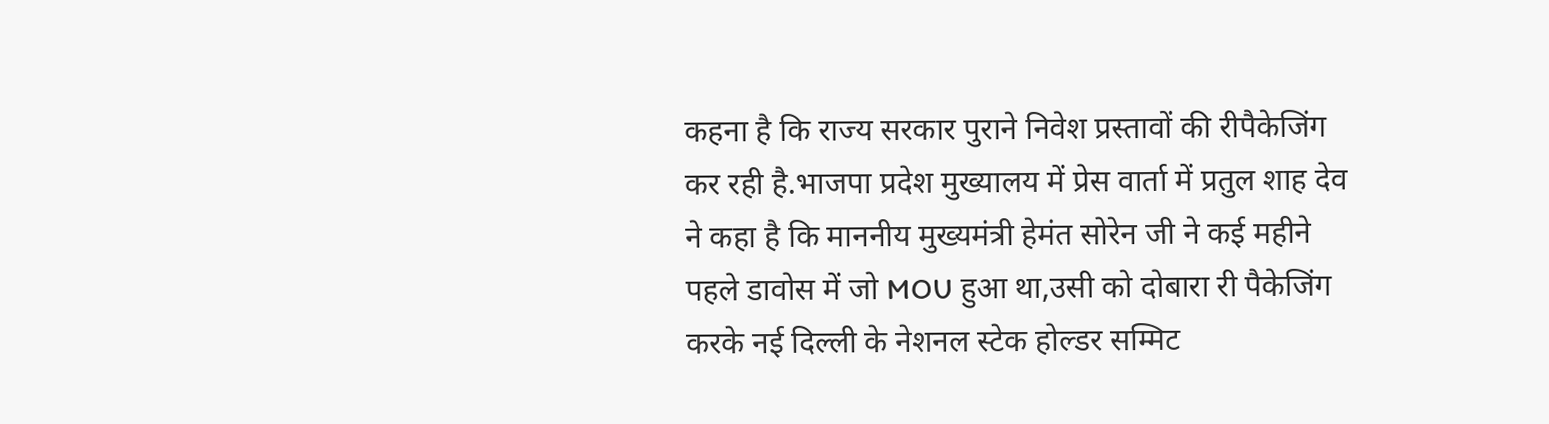कहना है कि राज्य सरकार पुराने निवेश प्रस्तावों की रीपैकेजिंग कर रही है.भाजपा प्रदेश मुख्यालय में प्रेस वार्ता में प्रतुल शाह देव ने कहा है कि माननीय मुख्यमंत्री हेमंत सोरेन जी ने कई महीने पहले डावोस में जो MOU हुआ था,उसी को दोबारा री पैकेजिंग करके नई दिल्ली के नेशनल स्टेक होल्डर सम्मिट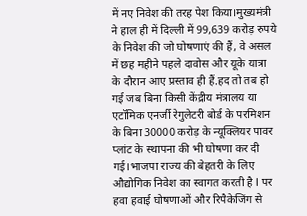में नए निवेश की तरह पेश किया।मुख्यमंत्री ने हाल ही में दिल्ली में 99,639 करोड़ रुपये के निवेश की जो घोषणाएं की हैं, वे असल में छह महीने पहले दावोस और यूके यात्रा के दौरान आए प्रस्ताव ही हैं.हद तो तब हो गई जब बिना किसी केंद्रीय मंत्रालय या एटॉमिक एनर्जी रेगुलेटरी बोर्ड के परमिशन के बिना 30000 करोड़ के न्यूक्लियर पावर प्लांट के स्थापना की भी घोषणा कर दी गई।भाजपा राज्य की बेहतरी के लिए औद्योगिक निवेश का स्वागत करती है l पर हवा हवाई घोषणाओं और रिपैकेजिंग से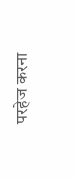परहेज करना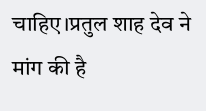चाहिए।प्रतुल शाह देव ने मांग की है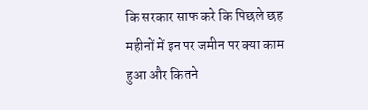कि सरकार साफ करे कि पिछले छह महीनों में इन पर जमीन पर क्या काम हुआ और कितने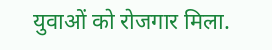युवाओं को रोजगार मिला.